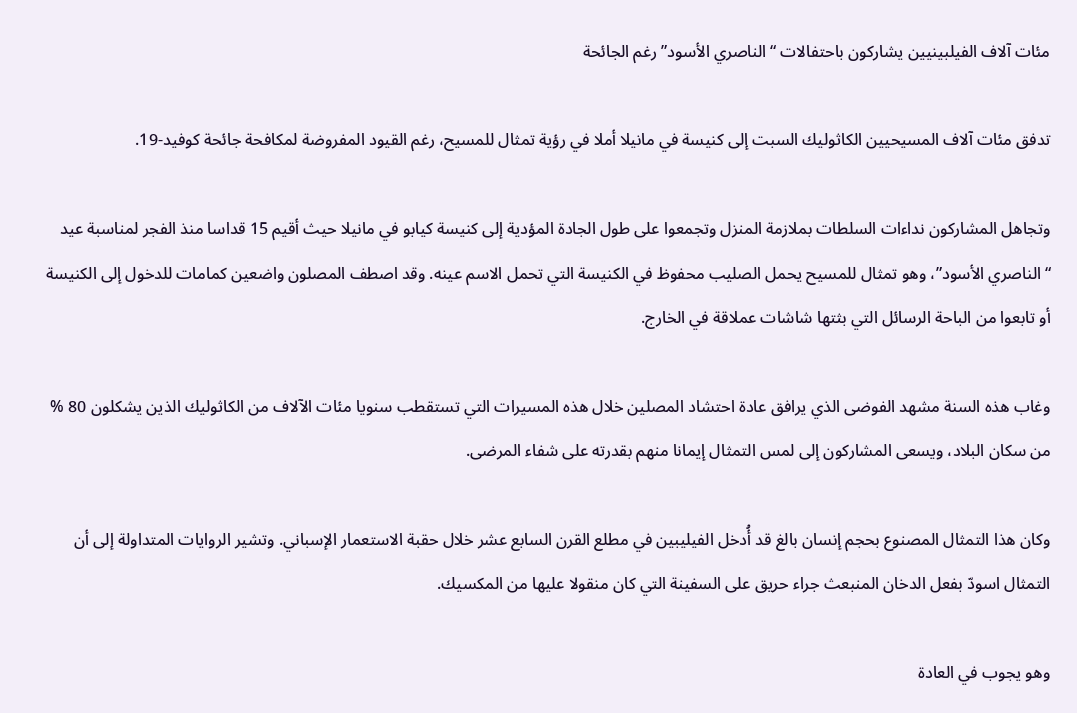مئات آلاف الفيلبينيين يشاركون باحتفالات “الناصري الأسود” رغم الجائحة

تدفق مئات آلاف المسيحيين الكاثوليك السبت إلى كنيسة في مانيلا أملا في رؤية تمثال للمسيح، رغم القيود المفروضة لمكافحة جائحة كوفيد-19.

وتجاهل المشاركون نداءات السلطات بملازمة المنزل وتجمعوا على طول الجادة المؤدية إلى كنيسة كيابو في مانيلا حيث أقيم 15 قداسا منذ الفجر لمناسبة عيد “الناصري الأسود”، وهو تمثال للمسيح يحمل الصليب محفوظ في الكنيسة التي تحمل الاسم عينه. وقد اصطف المصلون واضعين كمامات للدخول إلى الكنيسة أو تابعوا من الباحة الرسائل التي بثتها شاشات عملاقة في الخارج.

وغاب هذه السنة مشهد الفوضى الذي يرافق عادة احتشاد المصلين خلال هذه المسيرات التي تستقطب سنويا مئات الآلاف من الكاثوليك الذين يشكلون 80 % من سكان البلاد، ويسعى المشاركون إلى لمس التمثال إيمانا منهم بقدرته على شفاء المرضى.

وكان هذا التمثال المصنوع بحجم إنسان بالغ قد أُدخل الفيليبين في مطلع القرن السابع عشر خلال حقبة الاستعمار الإسباني. وتشير الروايات المتداولة إلى أن التمثال اسودّ بفعل الدخان المنبعث جراء حريق على السفينة التي كان منقولا عليها من المكسيك.

وهو يجوب في العادة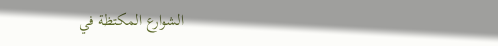الشوارع المكتظة في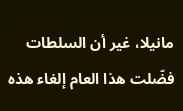مانيلا، غير أن السلطات فضّلت هذا العام إلغاء هذه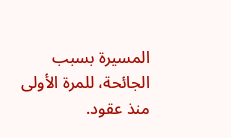المسيرة بسبب الجائحة، للمرة الأولى منذ عقود.